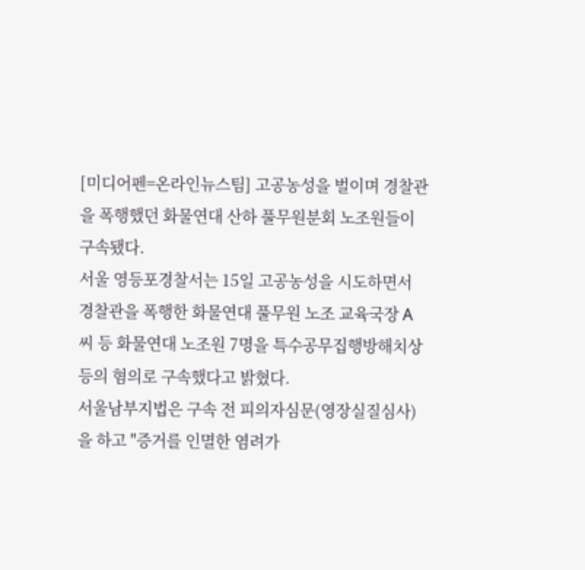[미디어펜=온라인뉴스팀] 고공농성을 벌이며 경찰관을 폭행했던 화물연대 산하 풀무원분회 노조원들이 구속됐다.
서울 영등포경찰서는 15일 고공농성을 시도하면서 경찰관을 폭행한 화물연대 풀무원 노조 교육국장 A 씨 등 화물연대 노조원 7명을 특수공무집행방해치상 등의 혐의로 구속했다고 밝혔다.
서울남부지법은 구속 전 피의자심문(영장실질심사)을 하고 "증거를 인멸한 염려가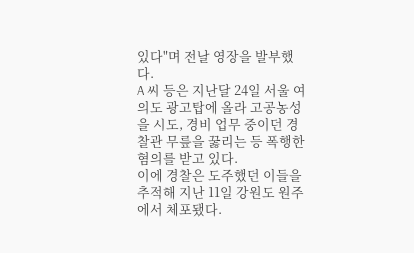있다"며 전날 영장을 발부했다.
A 씨 등은 지난달 24일 서울 여의도 광고탑에 올라 고공농성을 시도, 경비 업무 중이던 경찰관 무릎을 꿇리는 등 폭행한 혐의를 받고 있다.
이에 경찰은 도주했던 이들을 추적해 지난 11일 강원도 원주에서 체포됐다.